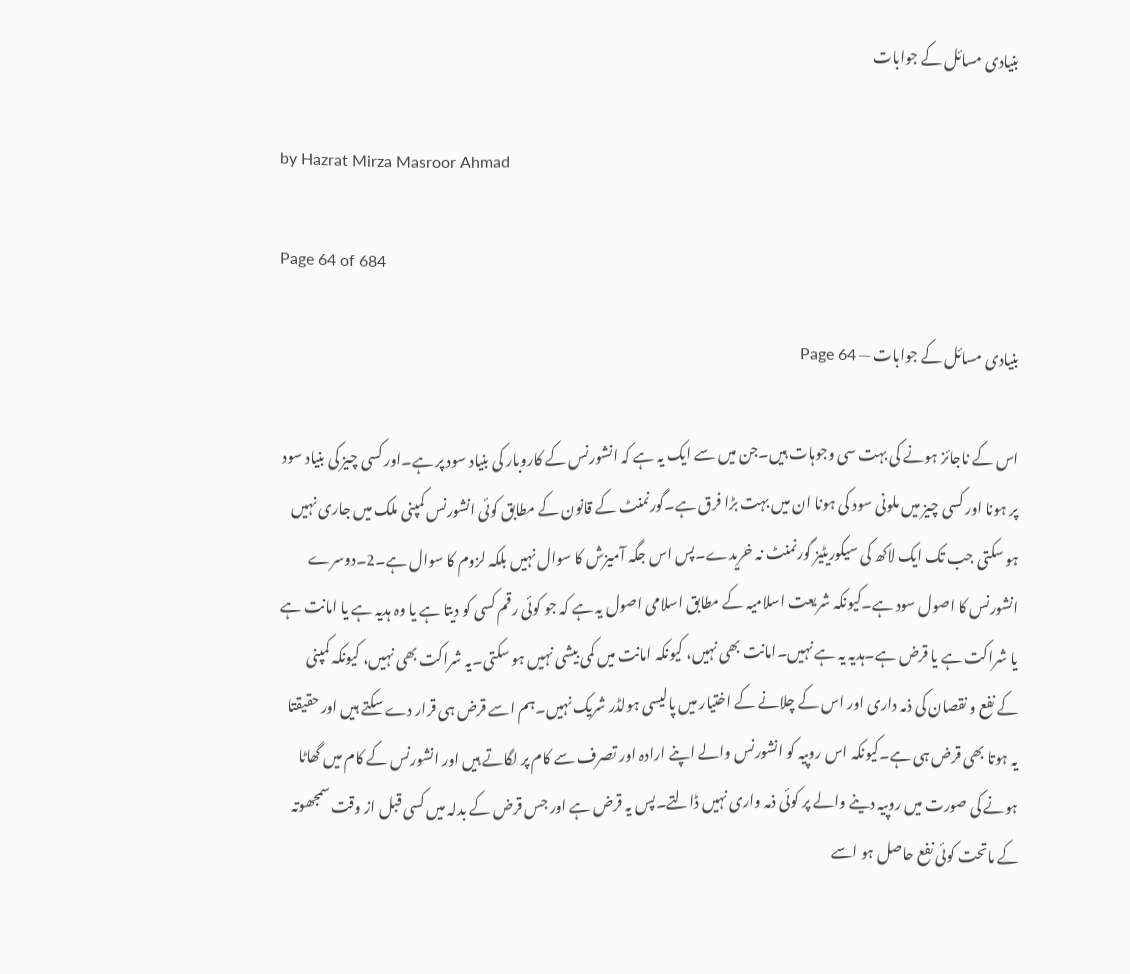بنیادی مسائل کے جوابات

by Hazrat Mirza Masroor Ahmad

Page 64 of 684

بنیادی مسائل کے جوابات — Page 64

اس کے ناجائز ہونے کی بہت سی وجوہات ہیں۔جن میں سے ایک یہ ہے کہ انشورنس کے کاروبار کی بنیاد سود پر ہے۔اور کسی چیز کی بنیاد سود پر ہونا اور کسی چیز میں ملونی سود کی ہونا ان میں بہت بڑا فرق ہے۔گورنمنٹ کے قانون کے مطابق کوئی انشورنس کمپنی ملک میں جاری نہیں ہو سکتی جب تک ایک لاکھ کی سیکوریٹیز گورنمنٹ نہ خریدے۔پس اس جگہ آمیزش کا سوال نہیں بلکہ لزوم کا سوال ہے۔2۔دوسرے انشورنس کا اصول سود ہے۔کیونکہ شریعت اسلامیہ کے مطابق اسلامی اصول یہ ہے کہ جو کوئی رقم کسی کو دیتا ہے یا وہ ہدیہ ہے یا امانت ہے یا شراکت ہے یا قرض ہے۔ہدیہ یہ ہے نہیں۔امانت بھی نہیں، کیونکہ امانت میں کمی بیشی نہیں ہو سکتی۔یہ شراکت بھی نہیں، کیونکہ کمپنی کے نفع و نقصان کی ذمہ داری اور اس کے چلانے کے اختیار میں پالیسی ہولڈر شریک نہیں۔ہم اسے قرض ہی قرار دے سکتے ہیں اور حقیقتا یہ ہوتا بھی قرض ہی ہے۔کیونکہ اس روپیہ کو انشورنس والے اپنے ارادہ اور تصرف سے کام پر لگاتے ہیں اور انشورنس کے کام میں گھاٹا ہونے کی صورت میں روپیہ دینے والے پر کوئی ذمہ واری نہیں ڈالتے۔پس یہ قرض ہے اور جس قرض کے بدلہ میں کسی قبل از وقت سمجھوتہ کے ماتحت کوئی نفع حاصل ہو اسے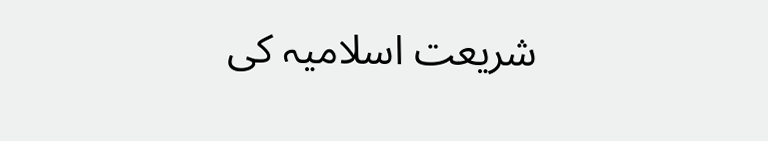شریعت اسلامیہ کی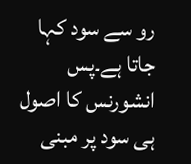رو سے سود کہا جاتا ہے۔پس انشورنس کا اصول ہی سود پر مبنی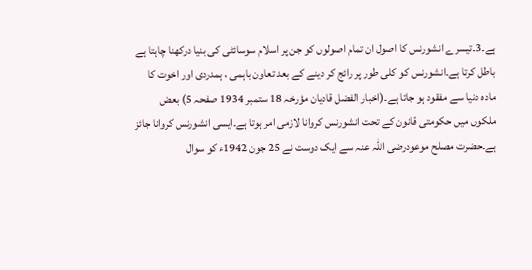ہے۔3۔تیسرے انشورنس کا اصول ان تمام اصولوں کو جن پر اسلام سوسائٹی کی بنیا درکھنا چاہتا ہے باطل کرتا ہے۔انشورنس کو کلی طور پر رائج کر دینے کے بعد تعاون باہمی ، ہمدردی اور اخوت کا مادہ دنیا سے مفقود ہو جاتا ہے۔(اخبار الفضل قادیان مؤرخہ 18 ستمبر 1934 صفحہ 5) بعض ملکوں میں حکومتی قانون کے تحت انشورنس کروانا لازمی امر ہوتا ہے۔ایسی انشورنس کروانا جائز ہے۔حضرت مصلح موعودرضی اللہ عنہ سے ایک دوست نے 25 جون 1942ء کو سوال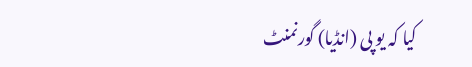کیا کہ یو پی (انڈیا) گورنمنٹ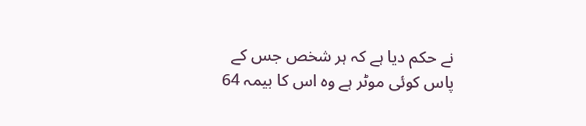نے حکم دیا ہے کہ ہر شخص جس کے پاس کوئی موٹر ہے وہ اس کا بیمہ 64